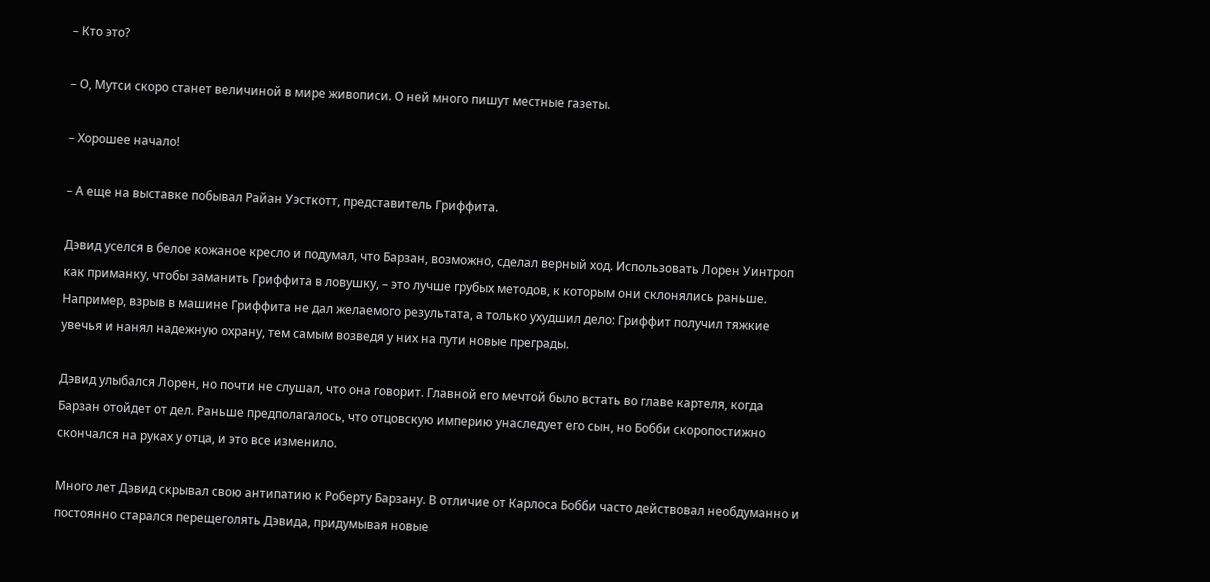– Кто это?

– О, Мутси скоро станет величиной в мире живописи. О ней много пишут местные газеты.

– Хорошее начало!

– А еще на выставке побывал Райан Уэсткотт, представитель Гриффита.

Дэвид уселся в белое кожаное кресло и подумал, что Барзан, возможно, сделал верный ход. Использовать Лорен Уинтроп как приманку, чтобы заманить Гриффита в ловушку, – это лучше грубых методов, к которым они склонялись раньше. Например, взрыв в машине Гриффита не дал желаемого результата, а только ухудшил дело: Гриффит получил тяжкие увечья и нанял надежную охрану, тем самым возведя у них на пути новые преграды.

Дэвид улыбался Лорен, но почти не слушал, что она говорит. Главной его мечтой было встать во главе картеля, когда Барзан отойдет от дел. Раньше предполагалось, что отцовскую империю унаследует его сын, но Бобби скоропостижно скончался на руках у отца, и это все изменило.

Много лет Дэвид скрывал свою антипатию к Роберту Барзану. В отличие от Карлоса Бобби часто действовал необдуманно и постоянно старался перещеголять Дэвида, придумывая новые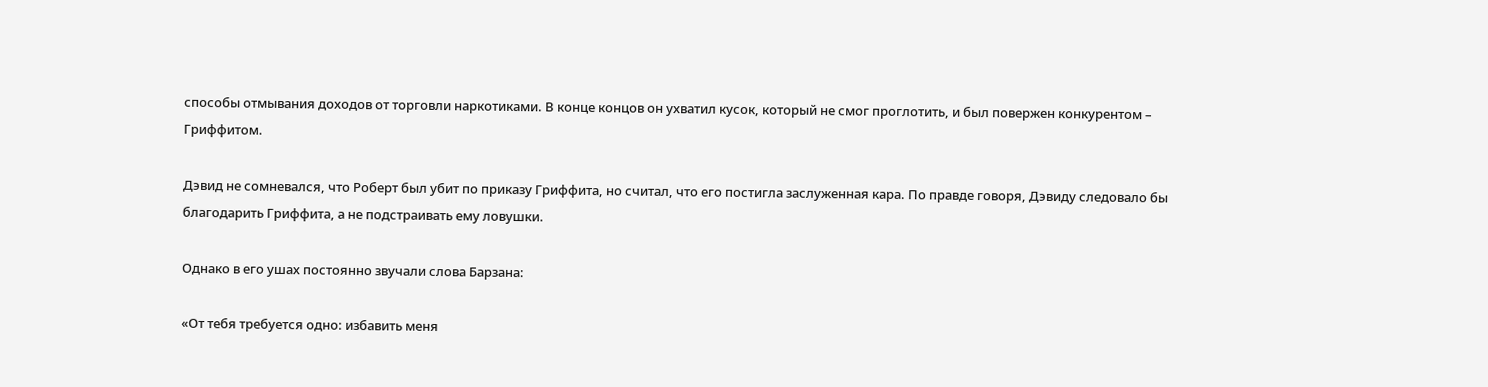способы отмывания доходов от торговли наркотиками. В конце концов он ухватил кусок, который не смог проглотить, и был повержен конкурентом – Гриффитом.

Дэвид не сомневался, что Роберт был убит по приказу Гриффита, но считал, что его постигла заслуженная кара. По правде говоря, Дэвиду следовало бы благодарить Гриффита, а не подстраивать ему ловушки.

Однако в его ушах постоянно звучали слова Барзана:

«От тебя требуется одно: избавить меня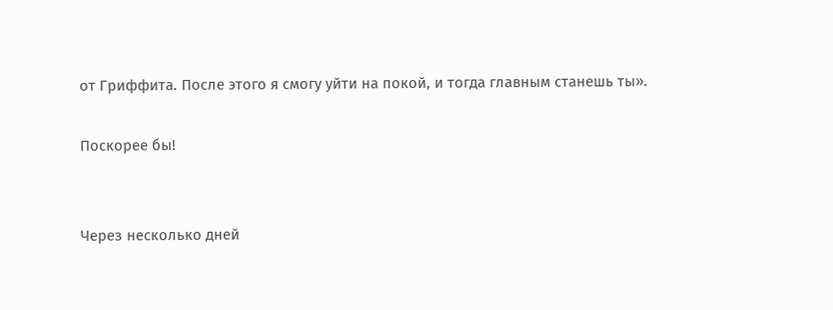от Гриффита. После этого я смогу уйти на покой, и тогда главным станешь ты».

Поскорее бы!


Через несколько дней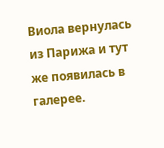Виола вернулась из Парижа и тут же появилась в галерее.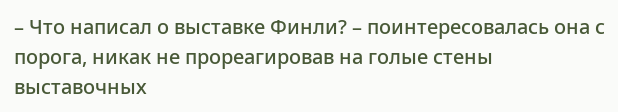– Что написал о выставке Финли? – поинтересовалась она с порога, никак не прореагировав на голые стены выставочных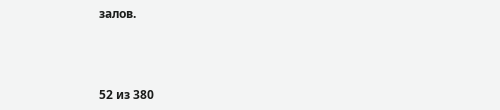залов.



52 из 380